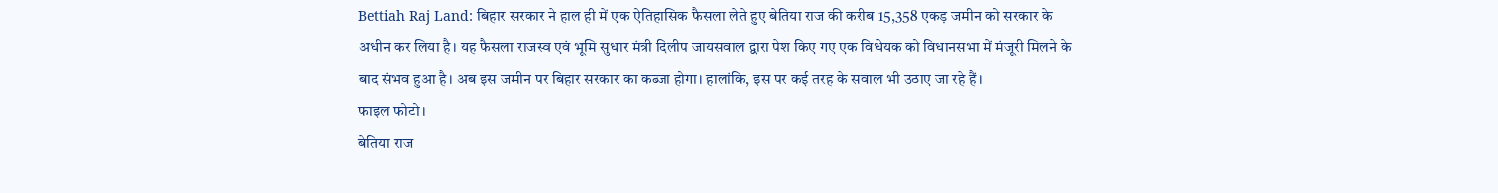Bettiah Raj Land: बिहार सरकार ने हाल ही में एक ऐतिहासिक फैसला लेते हुए बेतिया राज की करीब 15,358 एकड़ जमीन को सरकार के अधीन कर लिया है। यह फैसला राजस्व एवं भूमि सुधार मंत्री दिलीप जायसवाल द्वारा पेश किए गए एक विधेयक को विधानसभा में मंजूरी मिलने के बाद संभव हुआ है। अब इस जमीन पर बिहार सरकार का कब्जा होगा। हालांकि, इस पर कई तरह के सवाल भी उठाए जा रहे हैं।
फाइल फोटो।
बेतिया राज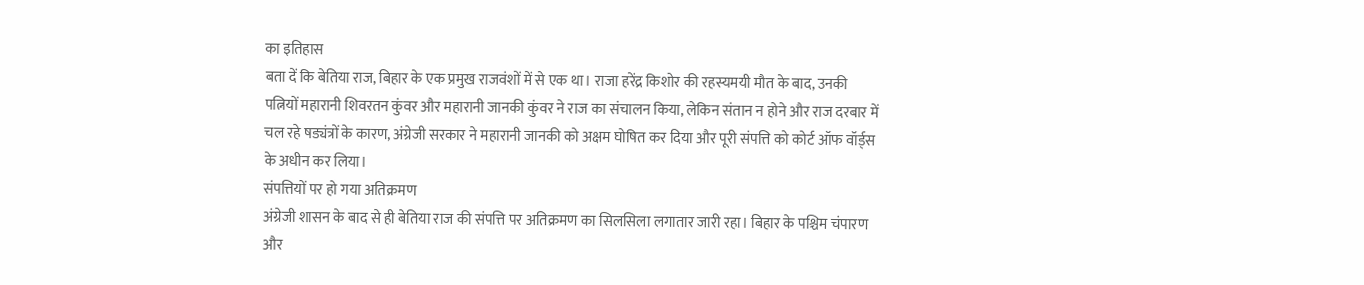का इतिहास
बता दें कि बेतिया राज, बिहार के एक प्रमुख राजवंशों में से एक था। राजा हरेंद्र किशोर की रहस्यमयी मौत के बाद, उनकी पत्नियों महारानी शिवरतन कुंवर और महारानी जानकी कुंवर ने राज का संचालन किया, लेकिन संतान न होने और राज दरबार में चल रहे षड्यंत्रों के कारण, अंग्रेजी सरकार ने महारानी जानकी को अक्षम घोषित कर दिया और पूरी संपत्ति को कोर्ट ऑफ वॉर्ड्स के अधीन कर लिया।
संपत्तियों पर हो गया अतिक्रमण
अंग्रेजी शासन के बाद से ही बेतिया राज की संपत्ति पर अतिक्रमण का सिलसिला लगातार जारी रहा। बिहार के पश्चिम चंपारण और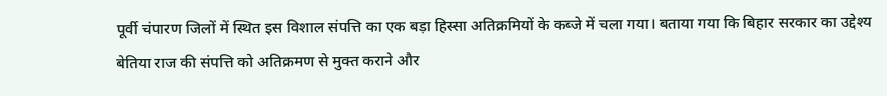पूर्वी चंपारण जिलों में स्थित इस विशाल संपत्ति का एक बड़ा हिस्सा अतिक्रमियों के कब्जे में चला गया। बताया गया कि बिहार सरकार का उद्देश्य बेतिया राज की संपत्ति को अतिक्रमण से मुक्त कराने और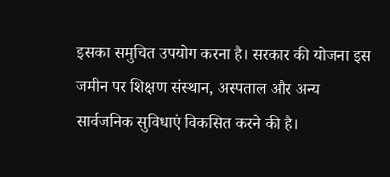इसका समुचित उपयोग करना है। सरकार की योजना इस जमीन पर शिक्षण संस्थान, अस्पताल और अन्य सार्वजनिक सुविधाएं विकसित करने की है।